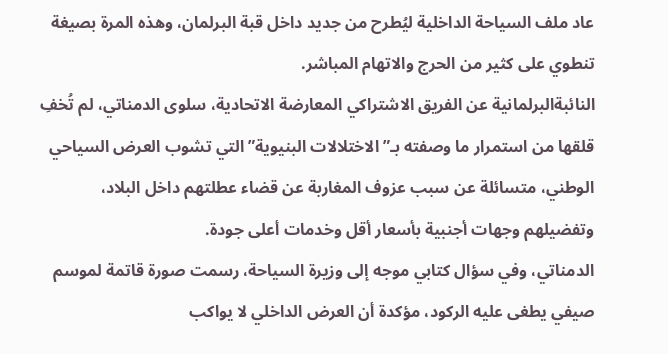عاد ملف السياحة الداخلية ليُطرح من جديد داخل قبة البرلمان، وهذه المرة بصيغة تنطوي على كثير من الحرج والاتهام المباشر.
النائبةالبرلمانية عن الفريق الاشتراكي المعارضة الاتحادية، سلوى الدمناتي، لم تُخفِ قلقها من استمرار ما وصفته بـ”الاختلالات البنيوية” التي تشوب العرض السياحي الوطني، متسائلة عن سبب عزوف المغاربة عن قضاء عطلتهم داخل البلاد، وتفضيلهم وجهات أجنبية بأسعار أقل وخدمات أعلى جودة.
الدمناتي، وفي سؤال كتابي موجه إلى وزيرة السياحة، رسمت صورة قاتمة لموسم صيفي يطغى عليه الركود، مؤكدة أن العرض الداخلي لا يواكب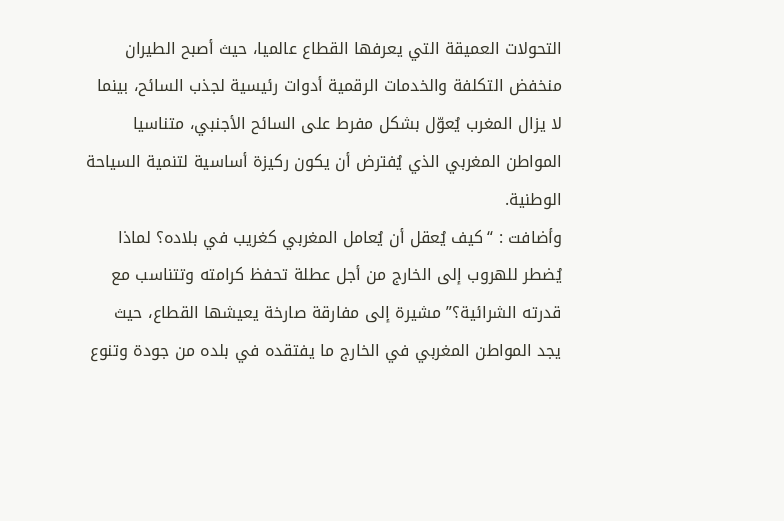التحولات العميقة التي يعرفها القطاع عالميا، حيث أصبح الطيران منخفض التكلفة والخدمات الرقمية أدوات رئيسية لجذب السائح، بينما لا يزال المغرب يُعوّل بشكل مفرط على السائح الأجنبي، متناسيا المواطن المغربي الذي يُفترض أن يكون ركيزة أساسية لتنمية السياحة الوطنية.
وأضافت : “كيف يُعقل أن يُعامل المغربي كغريب في بلاده؟ لماذا يُضطر للهروب إلى الخارج من أجل عطلة تحفظ كرامته وتتناسب مع قدرته الشرائية؟” مشيرة إلى مفارقة صارخة يعيشها القطاع، حيث يجد المواطن المغربي في الخارج ما يفتقده في بلده من جودة وتنوع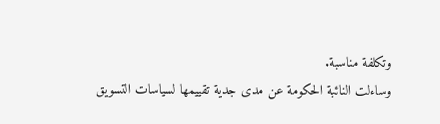وتكلفة مناسبة.
وساءلت النائبة الحكومة عن مدى جدية تقييمها لسياسات التسويق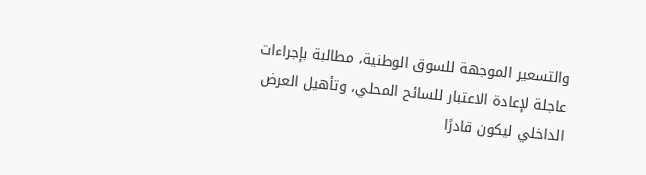والتسعير الموجهة للسوق الوطنية، مطالبة بإجراءات عاجلة لإعادة الاعتبار للسائح المحلي، وتأهيل العرض الداخلي ليكون قادرًا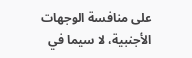على منافسة الوجهات الأجنبية، لا سيما في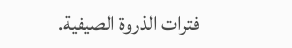فترات الذروة الصيفية.